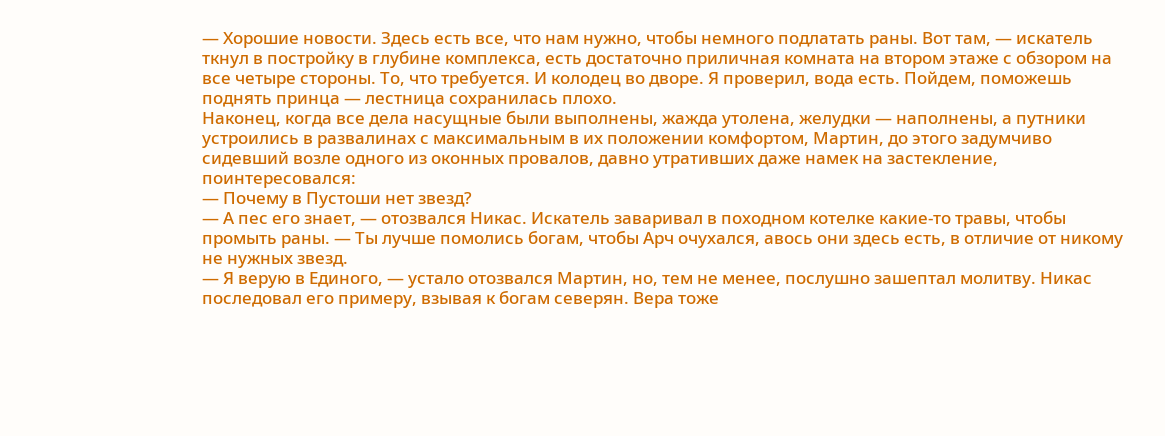— Хорошие новости. Здесь есть все, что нам нужно, чтобы немного подлатать раны. Вот там, — искатель ткнул в постройку в глубине комплекса, есть достаточно приличная комната на втором этаже с обзором на все четыре стороны. То, что требуется. И колодец во дворе. Я проверил, вода есть. Пойдем, поможешь поднять принца — лестница сохранилась плохо.
Наконец, когда все дела насущные были выполнены, жажда утолена, желудки — наполнены, а путники устроились в развалинах с максимальным в их положении комфортом, Мартин, до этого задумчиво сидевший возле одного из оконных провалов, давно утративших даже намек на застекление, поинтересовался:
— Почему в Пустоши нет звезд?
— А пес его знает, — отозвался Никас. Искатель заваривал в походном котелке какие-то травы, чтобы промыть раны. — Ты лучше помолись богам, чтобы Арч очухался, авось они здесь есть, в отличие от никому не нужных звезд.
— Я верую в Единого, — устало отозвался Мартин, но, тем не менее, послушно зашептал молитву. Никас последовал его примеру, взывая к богам северян. Вера тоже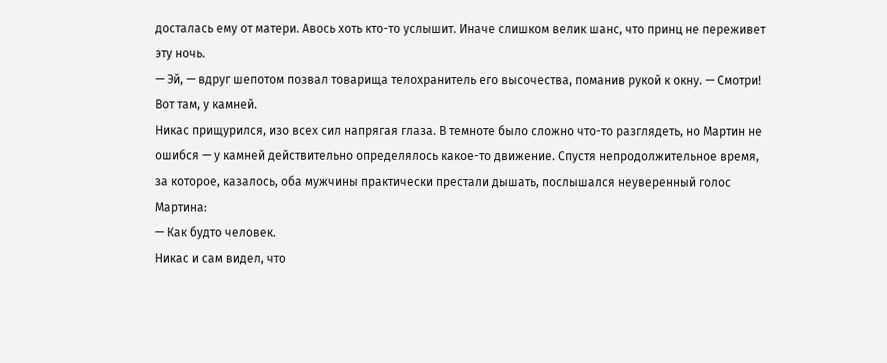досталась ему от матери. Авось хоть кто-то услышит. Иначе слишком велик шанс, что принц не переживет эту ночь.
— Эй, — вдруг шепотом позвал товарища телохранитель его высочества, поманив рукой к окну. — Смотри! Вот там, у камней.
Никас прищурился, изо всех сил напрягая глаза. В темноте было сложно что-то разглядеть, но Мартин не ошибся — у камней действительно определялось какое-то движение. Спустя непродолжительное время, за которое, казалось, оба мужчины практически престали дышать, послышался неуверенный голос Мартина:
— Как будто человек.
Никас и сам видел, что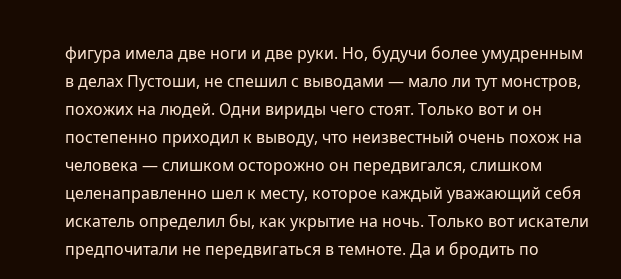фигура имела две ноги и две руки. Но, будучи более умудренным в делах Пустоши, не спешил с выводами — мало ли тут монстров, похожих на людей. Одни вириды чего стоят. Только вот и он постепенно приходил к выводу, что неизвестный очень похож на человека — слишком осторожно он передвигался, слишком целенаправленно шел к месту, которое каждый уважающий себя искатель определил бы, как укрытие на ночь. Только вот искатели предпочитали не передвигаться в темноте. Да и бродить по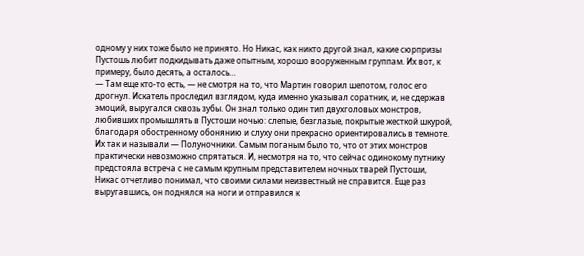одному у них тоже было не принято. Но Никас, как никто другой знал, какие сюрпризы Пустошь любит подкидывать даже опытным, хорошо вооруженным группам. Их вот, к примеру, было десять, а осталось…
— Там еще кто-то есть, — не смотря на то, что Мартин говорил шепотом, голос его дрогнул. Искатель проследил взглядом, куда именно указывал соратник, и, не сдержав эмоций, выругался сквозь зубы. Он знал только один тип двухголовых монстров, любивших промышлять в Пустоши ночью: слепые, безглазые, покрытые жесткой шкурой, благодаря обостренному обонянию и слуху они прекрасно ориентировались в темноте. Их так и называли — Полуночники. Самым поганым было то, что от этих монстров практически невозможно спрятаться. И, несмотря на то, что сейчас одинокому путнику предстояла встреча с не самым крупным представителем ночных тварей Пустоши, Никас отчетливо понимал, что своими силами неизвестный не справится. Еще раз выругавшись, он поднялся на ноги и отправился к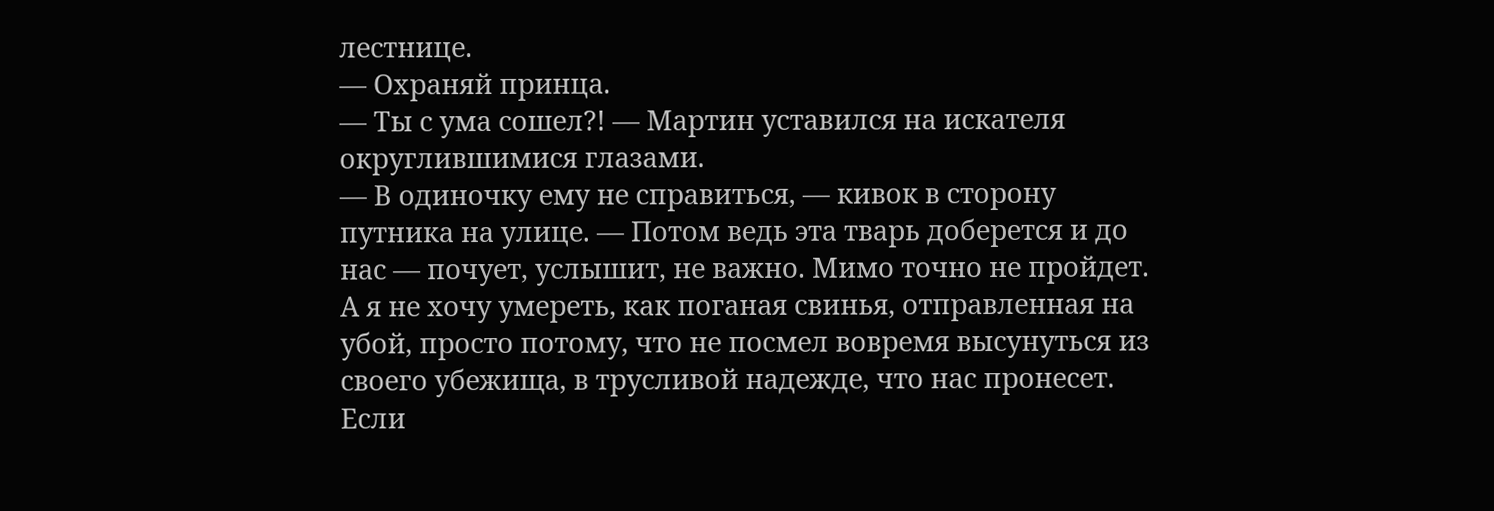лестнице.
— Охраняй принца.
— Ты с ума сошел?! — Мартин уставился на искателя округлившимися глазами.
— В одиночку ему не справиться, — кивок в сторону путника на улице. — Потом ведь эта тварь доберется и до нас — почует, услышит, не важно. Мимо точно не пройдет. А я не хочу умереть, как поганая свинья, отправленная на убой, просто потому, что не посмел вовремя высунуться из своего убежища, в трусливой надежде, что нас пронесет. Если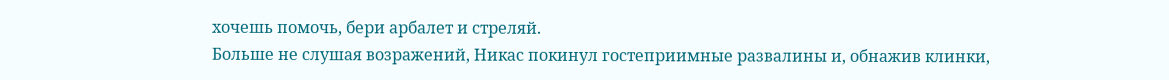хочешь помочь, бери арбалет и стреляй.
Больше не слушая возражений, Никас покинул гостеприимные развалины и, обнажив клинки,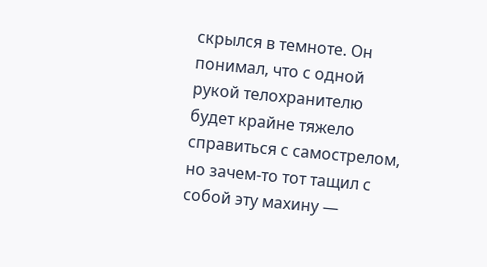скрылся в темноте. Он понимал, что с одной рукой телохранителю будет крайне тяжело справиться с самострелом, но зачем-то тот тащил с собой эту махину —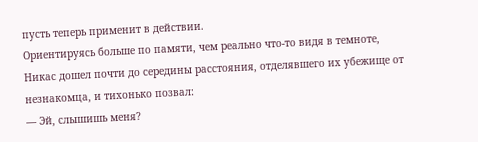пусть теперь применит в действии.
Ориентируясь больше по памяти, чем реально что-то видя в темноте, Никас дошел почти до середины расстояния, отделявшего их убежище от незнакомца, и тихонько позвал:
— Эй, слышишь меня?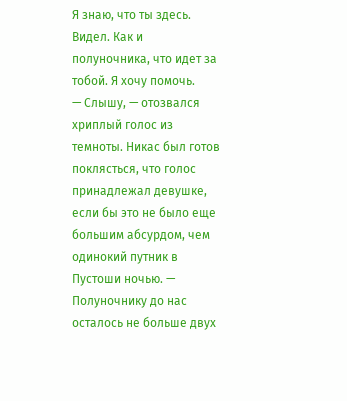Я знаю, что ты здесь. Видел. Как и полуночника, что идет за тобой. Я хочу помочь.
— Слышу, — отозвался хриплый голос из темноты. Никас был готов поклясться, что голос принадлежал девушке, если бы это не было еще большим абсурдом, чем одинокий путник в Пустоши ночью. — Полуночнику до нас осталось не больше двух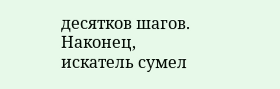десятков шагов.
Наконец, искатель сумел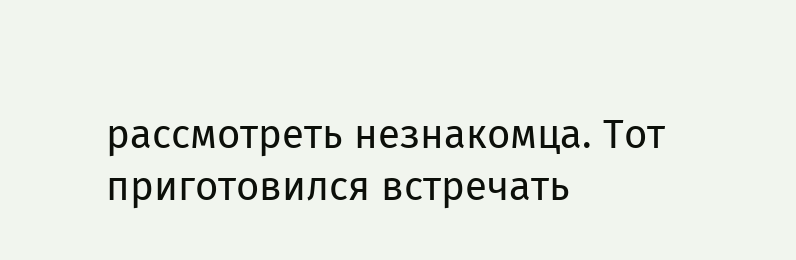рассмотреть незнакомца. Тот приготовился встречать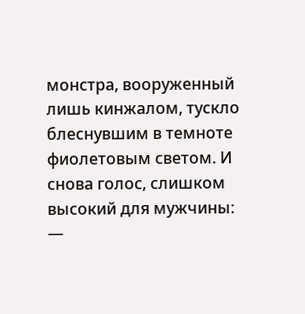монстра, вооруженный лишь кинжалом, тускло блеснувшим в темноте фиолетовым светом. И снова голос, слишком высокий для мужчины:
—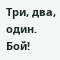Три, два, один. Бой!